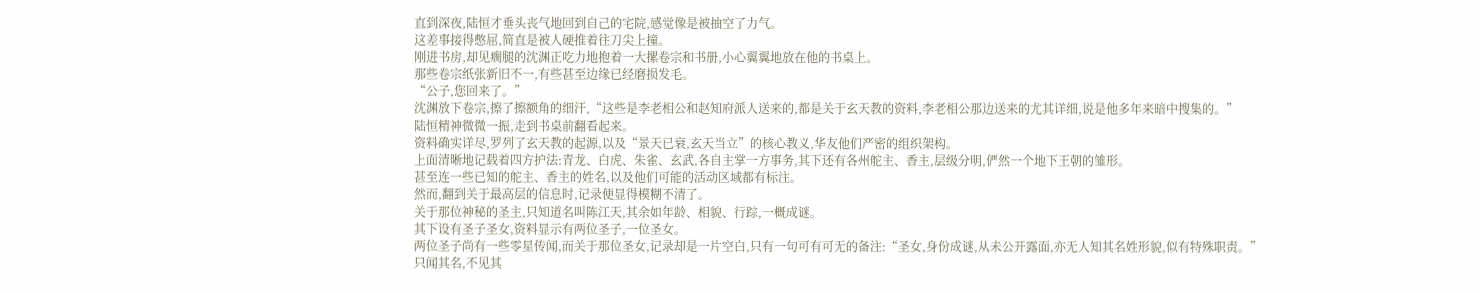直到深夜,陆恒才垂头丧气地回到自己的宅院,感觉像是被抽空了力气。
这差事接得憋屈,简直是被人硬推着往刀尖上撞。
刚进书房,却见瘸腿的沈渊正吃力地抱着一大摞卷宗和书册,小心翼翼地放在他的书桌上。
那些卷宗纸张新旧不一,有些甚至边缘已经磨损发毛。
“公子,您回来了。”
沈渊放下卷宗,擦了擦额角的细汗,“这些是李老相公和赵知府派人送来的,都是关于玄天教的资料,李老相公那边送来的尤其详细,说是他多年来暗中搜集的。”
陆恒精神微微一振,走到书桌前翻看起来。
资料确实详尽,罗列了玄天教的起源,以及“景天已衰,玄天当立”的核心教义,华友他们严密的组织架构。
上面清晰地记载着四方护法:青龙、白虎、朱雀、玄武,各自主掌一方事务,其下还有各州舵主、香主,层级分明,俨然一个地下王朝的雏形。
甚至连一些已知的舵主、香主的姓名,以及他们可能的活动区域都有标注。
然而,翻到关于最高层的信息时,记录便显得模糊不清了。
关于那位神秘的圣主,只知道名叫陈江天,其余如年龄、相貌、行踪,一概成谜。
其下设有圣子圣女,资料显示有两位圣子,一位圣女。
两位圣子尚有一些零星传闻,而关于那位圣女,记录却是一片空白,只有一句可有可无的备注:“圣女,身份成谜,从未公开露面,亦无人知其名姓形貌,似有特殊职责。”
只闻其名,不见其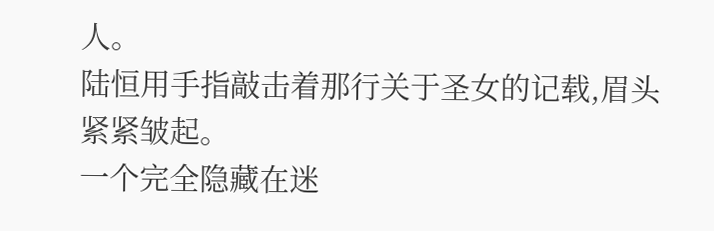人。
陆恒用手指敲击着那行关于圣女的记载,眉头紧紧皱起。
一个完全隐藏在迷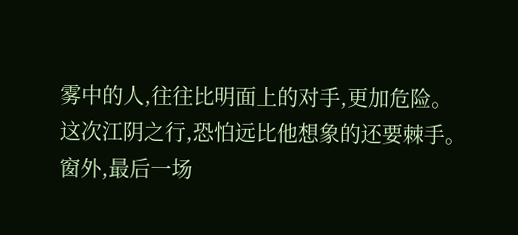雾中的人,往往比明面上的对手,更加危险。
这次江阴之行,恐怕远比他想象的还要棘手。
窗外,最后一场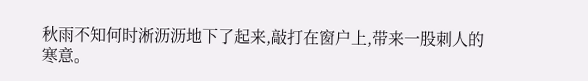秋雨不知何时淅沥沥地下了起来,敲打在窗户上,带来一股刺人的寒意。